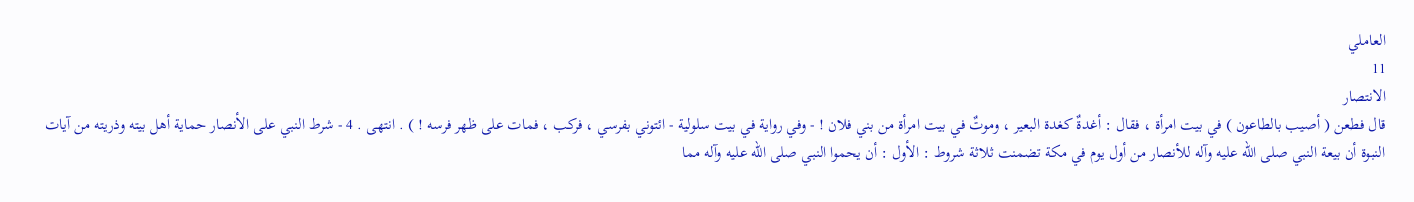العاملي
11
الانتصار
قال فطعن ( أصيب بالطاعون ) في بيت امرأة ، فقال : أغدةٌ كغدة البعير ، وموتٌ في بيت امرأة من بني فلان ! - وفي رواية في بيت سلولية - ائتوني بفرسي ، فركب ، فمات على ظهر فرسه ! ) . انتهى . 4 - شرط النبي على الأنصار حماية أهل بيته وذريته من آيات النبوة أن بيعة النبي صلى الله عليه وآله للأنصار من أول يوم في مكة تضمنت ثلاثة شروط : الأول : أن يحموا النبي صلى الله عليه وآله مما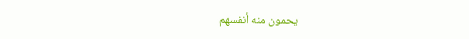يحمون منه أنفسهم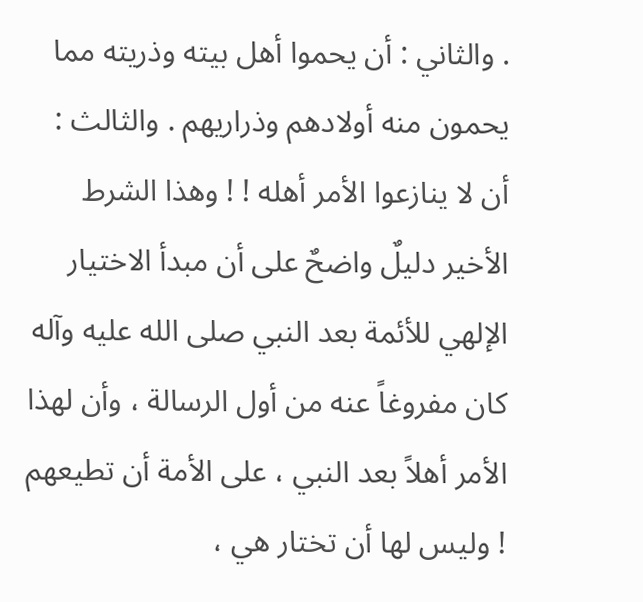. والثاني : أن يحموا أهل بيته وذريته مما يحمون منه أولادهم وذراريهم . والثالث : أن لا ينازعوا الأمر أهله ! ! وهذا الشرط الأخير دليلٌ واضحٌ على أن مبدأ الاختيار الإلهي للأئمة بعد النبي صلى الله عليه وآله كان مفروغاً عنه من أول الرسالة ، وأن لهذا الأمر أهلاً بعد النبي ، على الأمة أن تطيعهم ! وليس لها أن تختار هي ،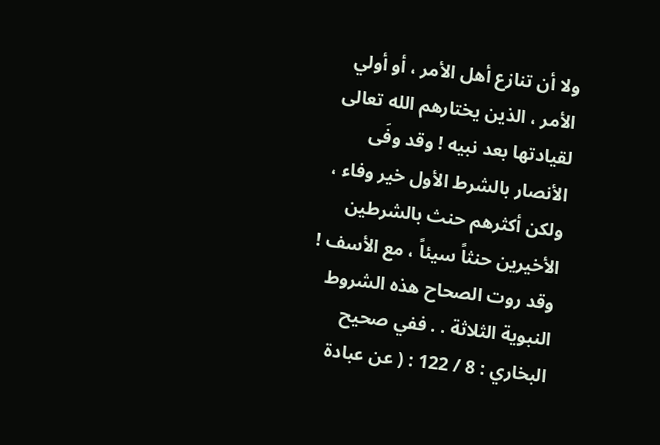ولا أن تنازع أهل الأمر ، أو أولي الأمر ، الذين يختارهم الله تعالى لقيادتها بعد نبيه ! وقد وفَى الأنصار بالشرط الأول خير وفاء ، ولكن أكثرهم حنث بالشرطين الأخيرين حنثاً سيئاً ، مع الأسف ! وقد روت الصحاح هذه الشروط النبوية الثلاثة . . ففي صحيح البخاري : 8 / 122 : ( عن عبادة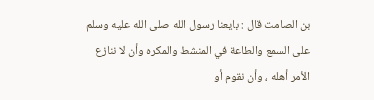بن الصامت قال : بايعنا رسول الله صلى الله عليه وسلم على السمع والطاعة في المنشط والمكره وأن لا ننازع الأمر أهله ، وأن نقوم أو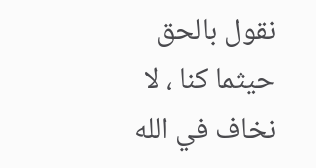نقول بالحق حيثما كنا ، لا نخاف في الله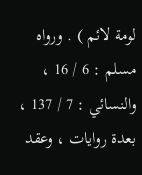لومة لائم ) . ورواه مسلم : 6 / 16 ، والنسائي : 7 / 137 ، بعدة روايات ، وعقد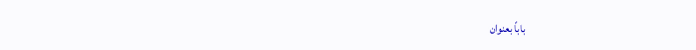باباً بعنوان